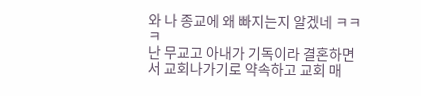와 나 종교에 왜 빠지는지 알겠네 ㅋㅋㅋ
난 무교고 아내가 기독이라 결혼하면서 교회나가기로 약속하고 교회 매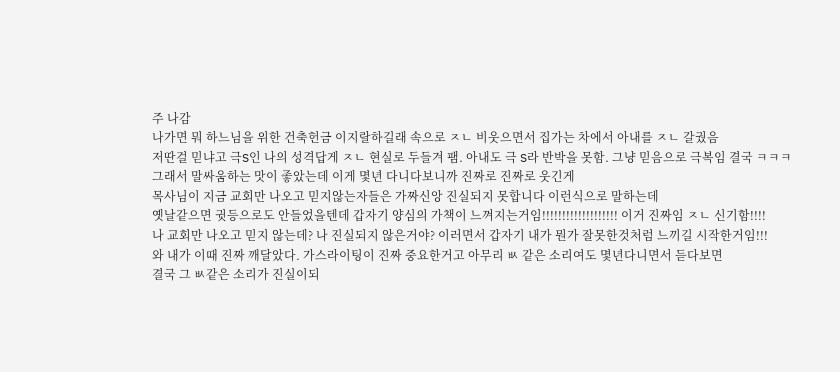주 나감
나가면 뭐 하느님을 위한 건축헌금 이지랄하길래 속으로 ㅈㄴ 비웃으면서 집가는 차에서 아내를 ㅈㄴ 갈궜음
저딴걸 믿냐고 극S인 나의 성격답게 ㅈㄴ 현실로 두들겨 팸. 아내도 극 S라 반박을 못함. 그냥 믿음으로 극복임 결국 ㅋㅋㅋ
그래서 말싸움하는 맛이 좋았는데 이게 몇년 다니다보니까 진짜로 진짜로 웃긴게
목사님이 지금 교회만 나오고 믿지않는자들은 가짜신앙 진실되지 못합니다 이런식으로 말하는데
옛날같으면 귓등으로도 안들었을텐데 갑자기 양심의 가책이 느껴지는거임!!!!!!!!!!!!!!!!!!! 이거 진짜임 ㅈㄴ 신기함!!!!
나 교회만 나오고 믿지 않는데? 나 진실되지 않은거야? 이러면서 갑자기 내가 뭔가 잘못한것처럼 느끼길 시작한거임!!!
와 내가 이때 진짜 깨달았다. 가스라이팅이 진짜 중요한거고 아무리 ㅄ 같은 소리여도 몇년다니면서 듣다보면
결국 그 ㅄ같은 소리가 진실이되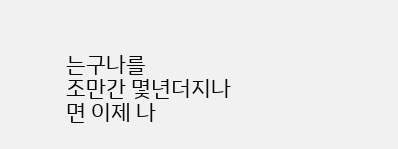는구나를
조만간 몇년더지나면 이제 나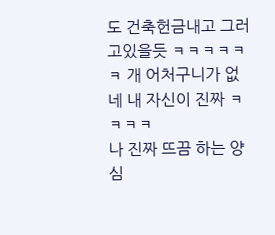도 건축헌금내고 그러고있을듯 ㅋㅋㅋㅋㅋㅋ 개 어처구니가 없네 내 자신이 진짜 ㅋㅋㅋㅋ
나 진짜 뜨끔 하는 양심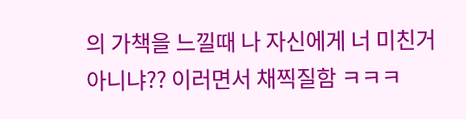의 가책을 느낄때 나 자신에게 너 미친거아니냐?? 이러면서 채찍질함 ㅋㅋㅋ